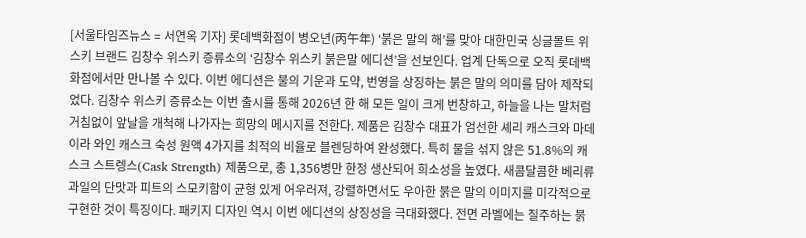[서울타임즈뉴스 = 서연옥 기자] 롯데백화점이 병오년(丙午年) ‘붉은 말의 해’를 맞아 대한민국 싱글몰트 위스키 브랜드 김창수 위스키 증류소의 ‘김창수 위스키 붉은말 에디션’을 선보인다. 업계 단독으로 오직 롯데백화점에서만 만나볼 수 있다. 이번 에디션은 불의 기운과 도약, 번영을 상징하는 붉은 말의 의미를 담아 제작되었다. 김창수 위스키 증류소는 이번 출시를 통해 2026년 한 해 모든 일이 크게 번창하고, 하늘을 나는 말처럼 거침없이 앞날을 개척해 나가자는 희망의 메시지를 전한다. 제품은 김창수 대표가 엄선한 셰리 캐스크와 마데이라 와인 캐스크 숙성 원액 4가지를 최적의 비율로 블렌딩하여 완성했다. 특히 물을 섞지 않은 51.8%의 캐스크 스트렝스(Cask Strength) 제품으로, 총 1,356병만 한정 생산되어 희소성을 높였다. 새콤달콤한 베리류 과일의 단맛과 피트의 스모키함이 균형 있게 어우러져, 강렬하면서도 우아한 붉은 말의 이미지를 미각적으로 구현한 것이 특징이다. 패키지 디자인 역시 이번 에디션의 상징성을 극대화했다. 전면 라벨에는 질주하는 붉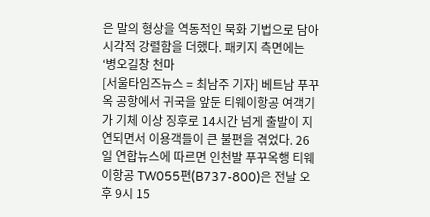은 말의 형상을 역동적인 묵화 기법으로 담아 시각적 강렬함을 더했다. 패키지 측면에는 ‘병오길창 천마
[서울타임즈뉴스 = 최남주 기자] 베트남 푸꾸옥 공항에서 귀국을 앞둔 티웨이항공 여객기가 기체 이상 징후로 14시간 넘게 출발이 지연되면서 이용객들이 큰 불편을 겪었다. 26일 연합뉴스에 따르면 인천발 푸꾸옥행 티웨이항공 TW055편(B737-800)은 전날 오후 9시 15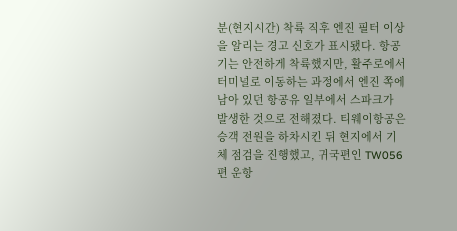분(현지시간) 착륙 직후 엔진 필터 이상을 알리는 경고 신호가 표시됐다. 항공기는 안전하게 착륙했지만, 활주로에서 터미널로 이동하는 과정에서 엔진 쪽에 남아 있던 항공유 일부에서 스파크가 발생한 것으로 전해졌다. 티웨이항공은 승객 전원을 하차시킨 뒤 현지에서 기체 점검을 진행했고, 귀국편인 TW056편 운항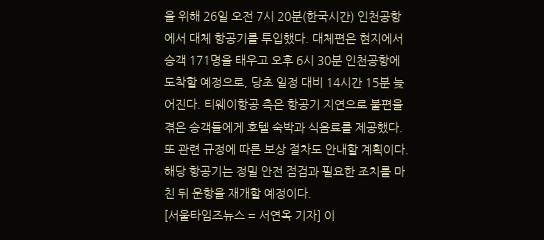을 위해 26일 오전 7시 20분(한국시간) 인천공항에서 대체 항공기를 투입했다. 대체편은 현지에서 승객 171명을 태우고 오후 6시 30분 인천공항에 도착할 예정으로, 당초 일정 대비 14시간 15분 늦어진다. 티웨이항공 측은 항공기 지연으로 불편을 겪은 승객들에게 호텔 숙박과 식음료를 제공했다. 또 관련 규정에 따른 보상 절차도 안내할 계획이다. 해당 항공기는 정밀 안전 점검과 필요한 조치를 마친 뒤 운항을 재개할 예정이다.
[서울타임즈뉴스 = 서연옥 기자] 이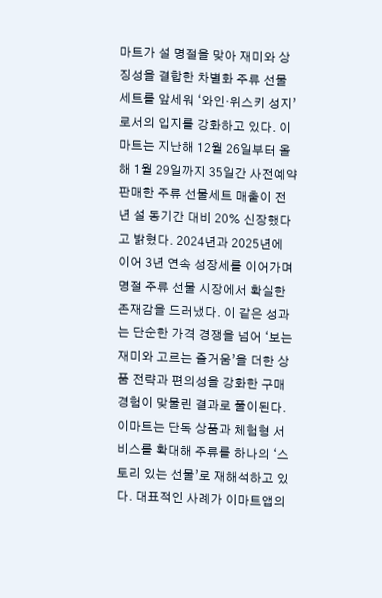마트가 설 명절을 맞아 재미와 상징성을 결합한 차별화 주류 선물세트를 앞세워 ‘와인·위스키 성지’로서의 입지를 강화하고 있다. 이마트는 지난해 12월 26일부터 올해 1월 29일까지 35일간 사전예약 판매한 주류 선물세트 매출이 전년 설 동기간 대비 20% 신장했다고 밝혔다. 2024년과 2025년에 이어 3년 연속 성장세를 이어가며 명절 주류 선물 시장에서 확실한 존재감을 드러냈다. 이 같은 성과는 단순한 가격 경쟁을 넘어 ‘보는 재미와 고르는 즐거움’을 더한 상품 전략과 편의성을 강화한 구매 경험이 맞물린 결과로 풀이된다. 이마트는 단독 상품과 체험형 서비스를 확대해 주류를 하나의 ‘스토리 있는 선물’로 재해석하고 있다. 대표적인 사례가 이마트앱의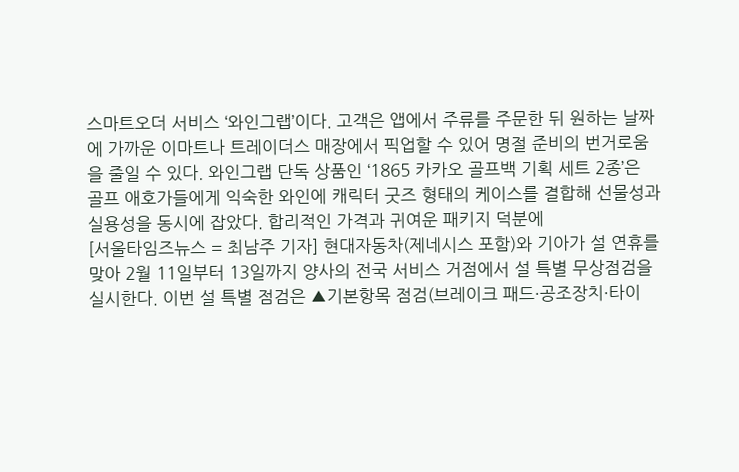스마트오더 서비스 ‘와인그랩’이다. 고객은 앱에서 주류를 주문한 뒤 원하는 날짜에 가까운 이마트나 트레이더스 매장에서 픽업할 수 있어 명절 준비의 번거로움을 줄일 수 있다. 와인그랩 단독 상품인 ‘1865 카카오 골프백 기획 세트 2종’은 골프 애호가들에게 익숙한 와인에 캐릭터 굿즈 형태의 케이스를 결합해 선물성과 실용성을 동시에 잡았다. 합리적인 가격과 귀여운 패키지 덕분에
[서울타임즈뉴스 = 최남주 기자] 현대자동차(제네시스 포함)와 기아가 설 연휴를 맞아 2월 11일부터 13일까지 양사의 전국 서비스 거점에서 설 특별 무상점검을 실시한다. 이번 설 특별 점검은 ▲기본항목 점검(브레이크 패드·공조장치·타이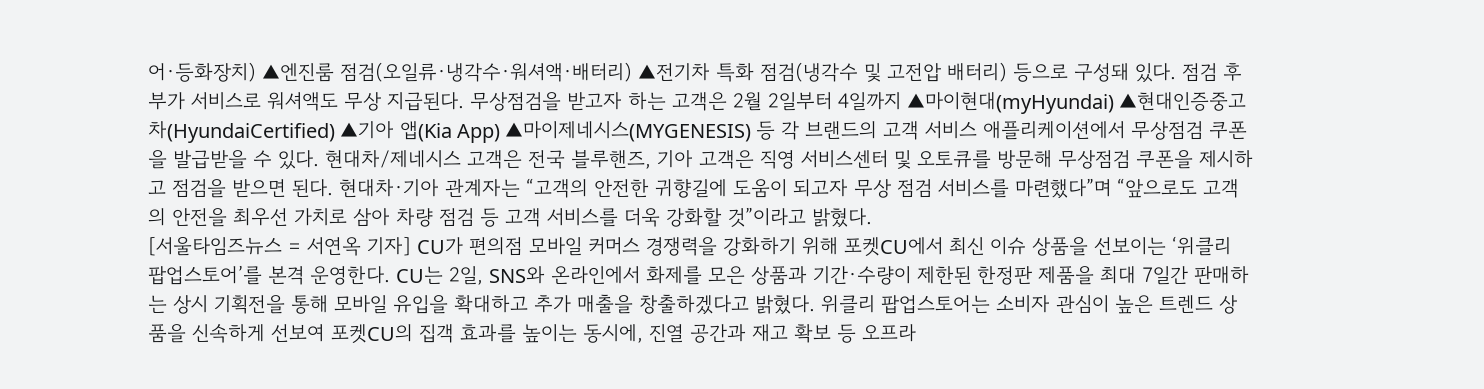어·등화장치) ▲엔진룸 점검(오일류·냉각수·워셔액·배터리) ▲전기차 특화 점검(냉각수 및 고전압 배터리) 등으로 구성돼 있다. 점검 후 부가 서비스로 워셔액도 무상 지급된다. 무상점검을 받고자 하는 고객은 2월 2일부터 4일까지 ▲마이현대(myHyundai) ▲현대인증중고차(HyundaiCertified) ▲기아 앱(Kia App) ▲마이제네시스(MYGENESIS) 등 각 브랜드의 고객 서비스 애플리케이션에서 무상점검 쿠폰을 발급받을 수 있다. 현대차/제네시스 고객은 전국 블루핸즈, 기아 고객은 직영 서비스센터 및 오토큐를 방문해 무상점검 쿠폰을 제시하고 점검을 받으면 된다. 현대차·기아 관계자는 “고객의 안전한 귀향길에 도움이 되고자 무상 점검 서비스를 마련했다”며 “앞으로도 고객의 안전을 최우선 가치로 삼아 차량 점검 등 고객 서비스를 더욱 강화할 것”이라고 밝혔다.
[서울타임즈뉴스 = 서연옥 기자] CU가 편의점 모바일 커머스 경쟁력을 강화하기 위해 포켓CU에서 최신 이슈 상품을 선보이는 ‘위클리 팝업스토어’를 본격 운영한다. CU는 2일, SNS와 온라인에서 화제를 모은 상품과 기간·수량이 제한된 한정판 제품을 최대 7일간 판매하는 상시 기획전을 통해 모바일 유입을 확대하고 추가 매출을 창출하겠다고 밝혔다. 위클리 팝업스토어는 소비자 관심이 높은 트렌드 상품을 신속하게 선보여 포켓CU의 집객 효과를 높이는 동시에, 진열 공간과 재고 확보 등 오프라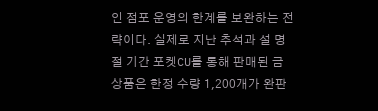인 점포 운영의 한계를 보완하는 전략이다. 실제로 지난 추석과 설 명절 기간 포켓CU를 통해 판매된 금 상품은 한정 수량 1,200개가 완판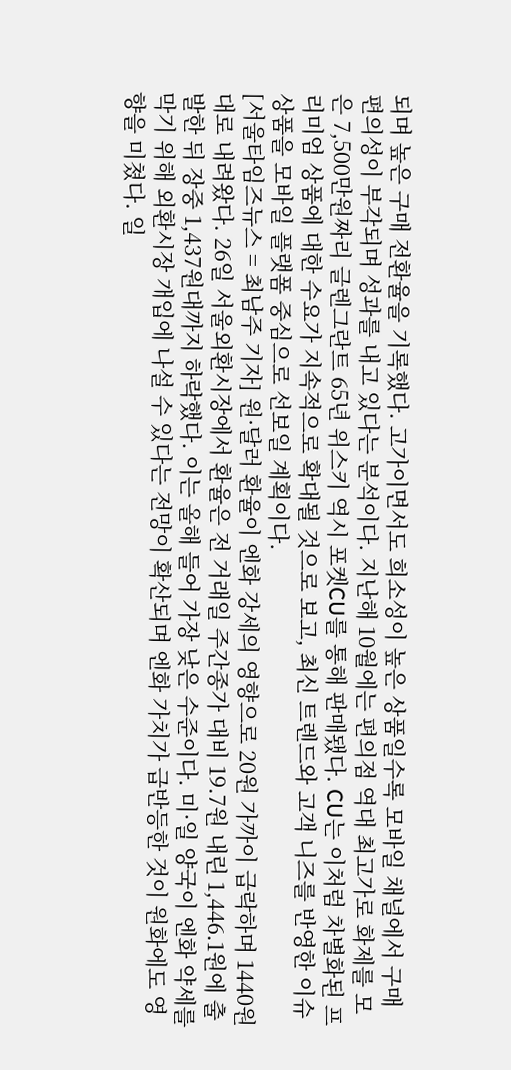되며 높은 구매 전환율을 기록했다. 고가이면서도 희소성이 높은 상품일수록 모바일 채널에서 구매 편의성이 부각되며 성과를 내고 있다는 분석이다. 지난해 10월에는 편의점 역대 최고가로 화제를 모은 7,500만원짜리 글렌그란트 65년 위스키 역시 포켓CU를 통해 판매됐다. CU는 이처럼 차별화된 프리미엄 상품에 대한 수요가 지속적으로 확대될 것으로 보고, 최신 트렌드와 고객 니즈를 반영한 이슈 상품을 모바일 플랫폼 중심으로 선보일 계획이다.
[서울타임즈뉴스 = 최남주 기자] 원·달러 환율이 엔화 강세의 영향으로 20원 가까이 급락하며 1440원대로 내려왔다. 26일 서울외환시장에서 환율은 전 거래일 주간종가 대비 19.7원 내린 1,446.1원에 출발한 뒤 장중 1,437원대까지 하락했다. 이는 올해 들어 가장 낮은 수준이다. 미·일 양국이 엔화 약세를 막기 위해 외환시장 개입에 나설 수 있다는 전망이 확산되며 엔화 가치가 급반등한 것이 원화에도 영향을 미쳤다. 일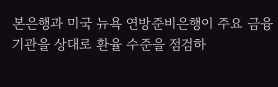본은행과 미국 뉴욕 연방준비은행이 주요 금융기관을 상대로 환율 수준을 점검하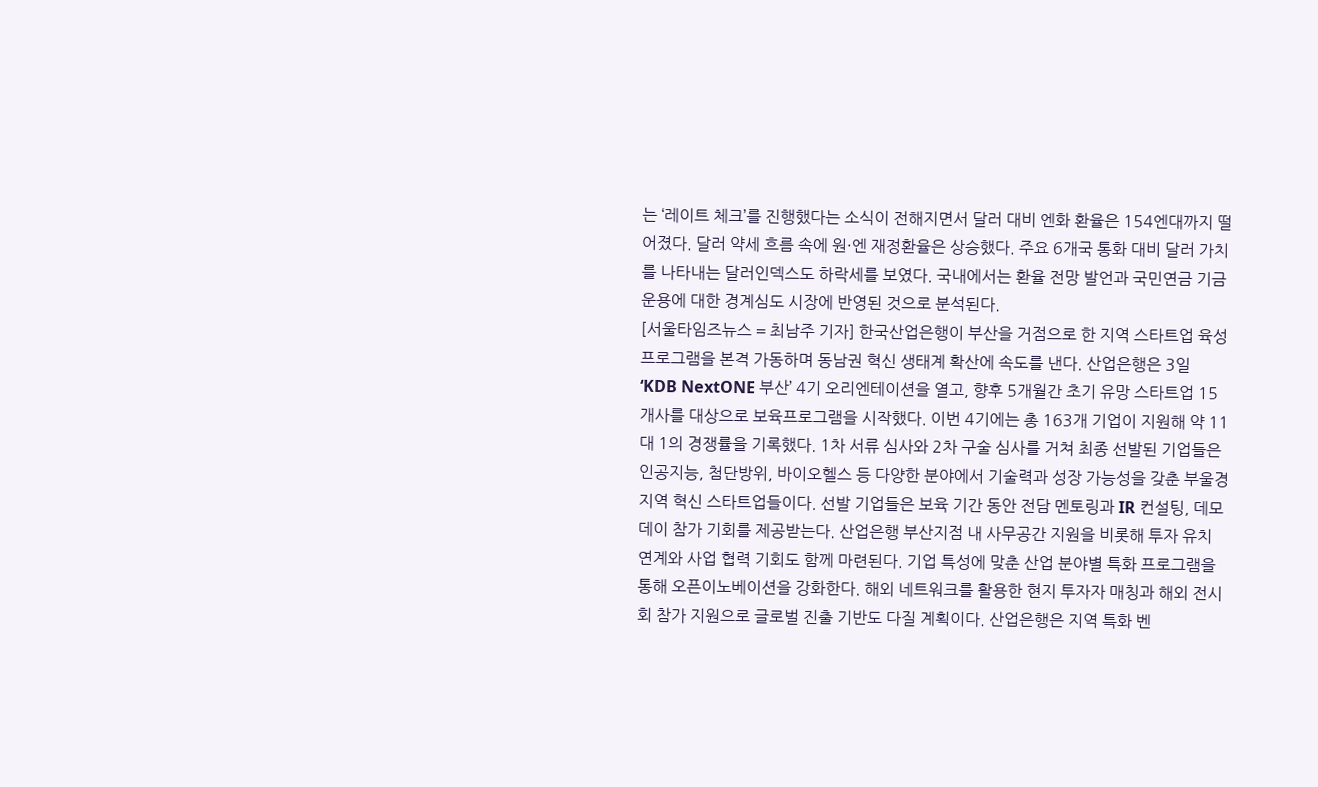는 ‘레이트 체크’를 진행했다는 소식이 전해지면서 달러 대비 엔화 환율은 154엔대까지 떨어졌다. 달러 약세 흐름 속에 원·엔 재정환율은 상승했다. 주요 6개국 통화 대비 달러 가치를 나타내는 달러인덱스도 하락세를 보였다. 국내에서는 환율 전망 발언과 국민연금 기금운용에 대한 경계심도 시장에 반영된 것으로 분석된다.
[서울타임즈뉴스 = 최남주 기자] 한국산업은행이 부산을 거점으로 한 지역 스타트업 육성 프로그램을 본격 가동하며 동남권 혁신 생태계 확산에 속도를 낸다. 산업은행은 3일 ‘KDB NextONE 부산’ 4기 오리엔테이션을 열고, 향후 5개월간 초기 유망 스타트업 15개사를 대상으로 보육프로그램을 시작했다. 이번 4기에는 총 163개 기업이 지원해 약 11대 1의 경쟁률을 기록했다. 1차 서류 심사와 2차 구술 심사를 거쳐 최종 선발된 기업들은 인공지능, 첨단방위, 바이오헬스 등 다양한 분야에서 기술력과 성장 가능성을 갖춘 부울경 지역 혁신 스타트업들이다. 선발 기업들은 보육 기간 동안 전담 멘토링과 IR 컨설팅, 데모데이 참가 기회를 제공받는다. 산업은행 부산지점 내 사무공간 지원을 비롯해 투자 유치 연계와 사업 협력 기회도 함께 마련된다. 기업 특성에 맞춘 산업 분야별 특화 프로그램을 통해 오픈이노베이션을 강화한다. 해외 네트워크를 활용한 현지 투자자 매칭과 해외 전시회 참가 지원으로 글로벌 진출 기반도 다질 계획이다. 산업은행은 지역 특화 벤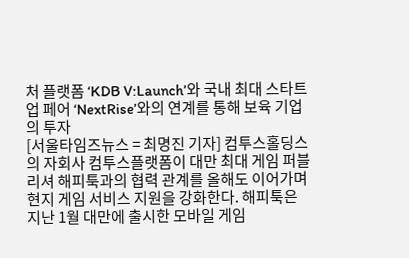처 플랫폼 ‘KDB V:Launch’와 국내 최대 스타트업 페어 ‘NextRise’와의 연계를 통해 보육 기업의 투자
[서울타임즈뉴스 = 최명진 기자] 컴투스홀딩스의 자회사 컴투스플랫폼이 대만 최대 게임 퍼블리셔 해피툭과의 협력 관계를 올해도 이어가며 현지 게임 서비스 지원을 강화한다. 해피툭은 지난 1월 대만에 출시한 모바일 게임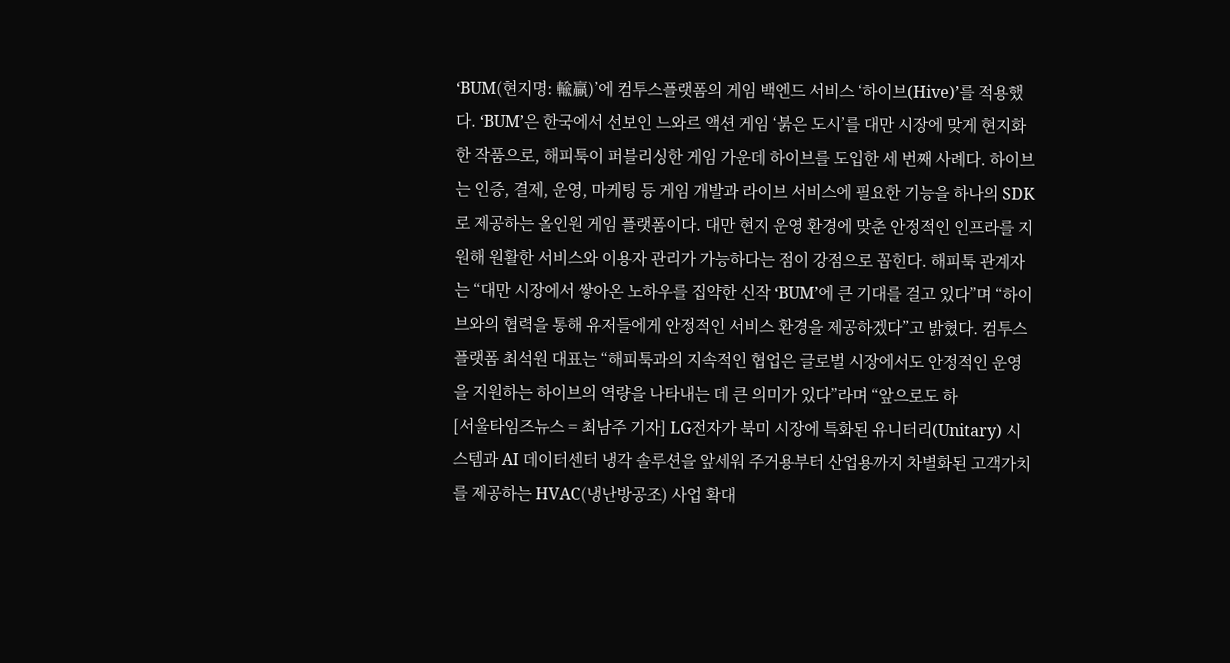‘BUM(현지명: 輸贏)’에 컴투스플랫폼의 게임 백엔드 서비스 ‘하이브(Hive)’를 적용했다. ‘BUM’은 한국에서 선보인 느와르 액션 게임 ‘붉은 도시’를 대만 시장에 맞게 현지화한 작품으로, 해피툭이 퍼블리싱한 게임 가운데 하이브를 도입한 세 번째 사례다. 하이브는 인증, 결제, 운영, 마케팅 등 게임 개발과 라이브 서비스에 필요한 기능을 하나의 SDK로 제공하는 올인원 게임 플랫폼이다. 대만 현지 운영 환경에 맞춘 안정적인 인프라를 지원해 원활한 서비스와 이용자 관리가 가능하다는 점이 강점으로 꼽힌다. 해피툭 관계자는 “대만 시장에서 쌓아온 노하우를 집약한 신작 ‘BUM’에 큰 기대를 걸고 있다”며 “하이브와의 협력을 통해 유저들에게 안정적인 서비스 환경을 제공하겠다”고 밝혔다. 컴투스플랫폼 최석원 대표는 “해피툭과의 지속적인 협업은 글로벌 시장에서도 안정적인 운영을 지원하는 하이브의 역량을 나타내는 데 큰 의미가 있다”라며 “앞으로도 하
[서울타임즈뉴스 = 최남주 기자] LG전자가 북미 시장에 특화된 유니터리(Unitary) 시스템과 AI 데이터센터 냉각 솔루션을 앞세워 주거용부터 산업용까지 차별화된 고객가치를 제공하는 HVAC(냉난방공조) 사업 확대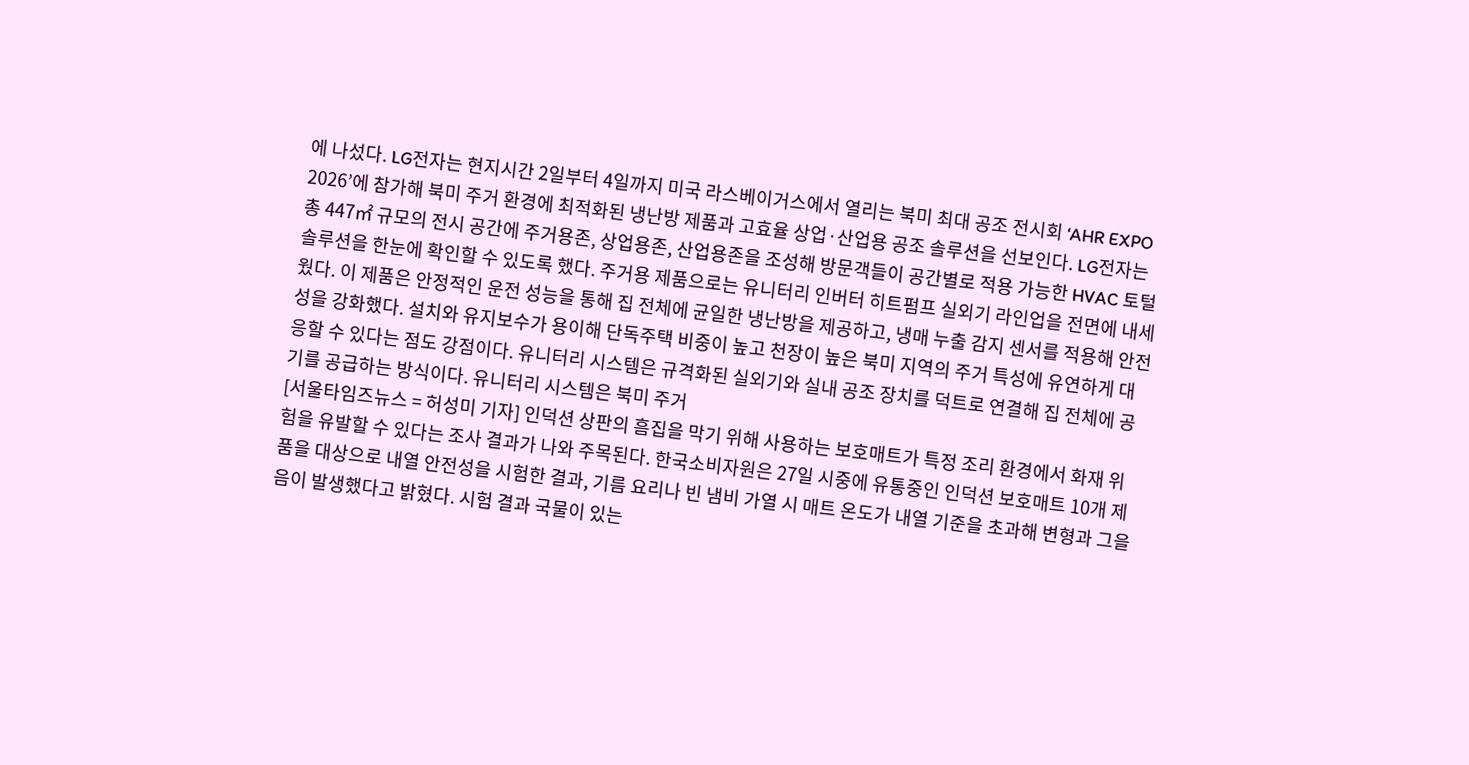에 나섰다. LG전자는 현지시간 2일부터 4일까지 미국 라스베이거스에서 열리는 북미 최대 공조 전시회 ‘AHR EXPO 2026’에 참가해 북미 주거 환경에 최적화된 냉난방 제품과 고효율 상업·산업용 공조 솔루션을 선보인다. LG전자는 총 447㎡ 규모의 전시 공간에 주거용존, 상업용존, 산업용존을 조성해 방문객들이 공간별로 적용 가능한 HVAC 토털 솔루션을 한눈에 확인할 수 있도록 했다. 주거용 제품으로는 유니터리 인버터 히트펌프 실외기 라인업을 전면에 내세웠다. 이 제품은 안정적인 운전 성능을 통해 집 전체에 균일한 냉난방을 제공하고, 냉매 누출 감지 센서를 적용해 안전성을 강화했다. 설치와 유지보수가 용이해 단독주택 비중이 높고 천장이 높은 북미 지역의 주거 특성에 유연하게 대응할 수 있다는 점도 강점이다. 유니터리 시스템은 규격화된 실외기와 실내 공조 장치를 덕트로 연결해 집 전체에 공기를 공급하는 방식이다. 유니터리 시스템은 북미 주거
[서울타임즈뉴스 = 허성미 기자] 인덕션 상판의 흠집을 막기 위해 사용하는 보호매트가 특정 조리 환경에서 화재 위험을 유발할 수 있다는 조사 결과가 나와 주목된다. 한국소비자원은 27일 시중에 유통중인 인덕션 보호매트 10개 제품을 대상으로 내열 안전성을 시험한 결과, 기름 요리나 빈 냄비 가열 시 매트 온도가 내열 기준을 초과해 변형과 그을음이 발생했다고 밝혔다. 시험 결과 국물이 있는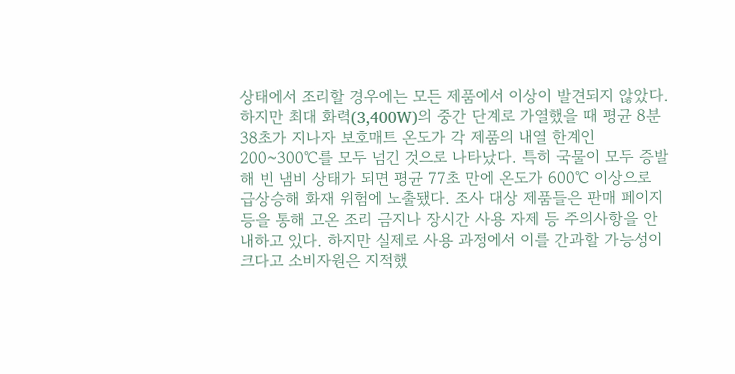상태에서 조리할 경우에는 모든 제품에서 이상이 발견되지 않았다. 하지만 최대 화력(3,400W)의 중간 단계로 가열했을 때 평균 8분 38초가 지나자 보호매트 온도가 각 제품의 내열 한계인 200~300℃를 모두 넘긴 것으로 나타났다. 특히 국물이 모두 증발해 빈 냄비 상태가 되면 평균 77초 만에 온도가 600℃ 이상으로 급상승해 화재 위험에 노출됐다. 조사 대상 제품들은 판매 페이지 등을 통해 고온 조리 금지나 장시간 사용 자제 등 주의사항을 안내하고 있다. 하지만 실제로 사용 과정에서 이를 간과할 가능성이 크다고 소비자원은 지적했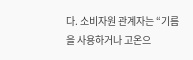다. 소비자원 관계자는 “기름을 사용하거나 고온으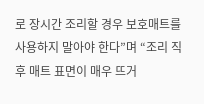로 장시간 조리할 경우 보호매트를 사용하지 말아야 한다”며 “조리 직후 매트 표면이 매우 뜨거